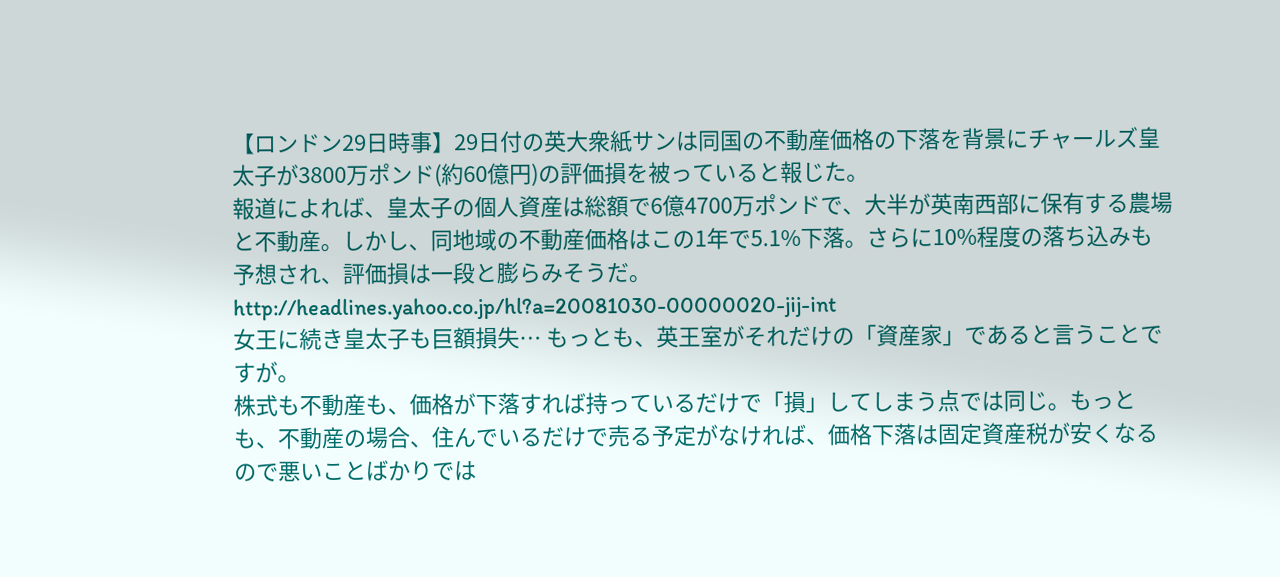【ロンドン29日時事】29日付の英大衆紙サンは同国の不動産価格の下落を背景にチャールズ皇太子が3800万ポンド(約60億円)の評価損を被っていると報じた。
報道によれば、皇太子の個人資産は総額で6億4700万ポンドで、大半が英南西部に保有する農場と不動産。しかし、同地域の不動産価格はこの1年で5.1%下落。さらに10%程度の落ち込みも予想され、評価損は一段と膨らみそうだ。
http://headlines.yahoo.co.jp/hl?a=20081030-00000020-jij-int
女王に続き皇太子も巨額損失… もっとも、英王室がそれだけの「資産家」であると言うことですが。
株式も不動産も、価格が下落すれば持っているだけで「損」してしまう点では同じ。もっとも、不動産の場合、住んでいるだけで売る予定がなければ、価格下落は固定資産税が安くなるので悪いことばかりでは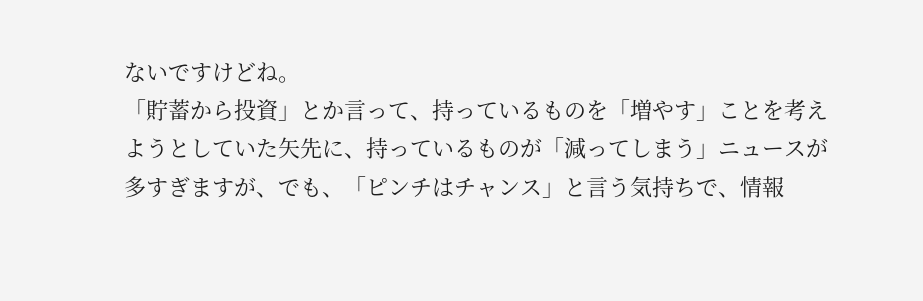ないですけどね。
「貯蓄から投資」とか言って、持っているものを「増やす」ことを考えようとしていた矢先に、持っているものが「減ってしまう」ニュースが多すぎますが、でも、「ピンチはチャンス」と言う気持ちで、情報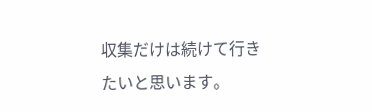収集だけは続けて行きたいと思います。